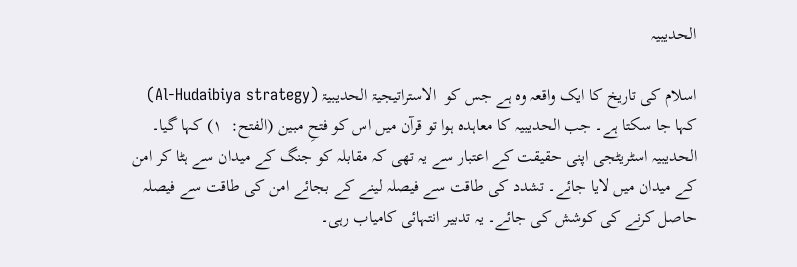الحدیبیہ

اسلام کی تاریخ کا ایک واقعہ وہ ہے جس کو  الاستراتیجیۃ الحدیبیۃ (Al-Hudaibiya strategy) کہا جا سکتا ہے۔ جب الحدیبیہ کا معاہدہ ہوا تو قرآن میں اس کو فتحِ مبین (الفتح:  ۱) کہا گیا۔ الحدیبیہ اسٹریٹجی اپنی حقیقت کے اعتبار سے یہ تھی کہ مقابلہ کو جنگ کے میدان سے ہٹا کر امن کے میدان میں لایا جائے۔ تشدد کی طاقت سے فیصلہ لینے کے بجائے امن کی طاقت سے فیصلہ حاصل کرنے کی کوشش کی جائے۔ یہ تدبیر انتہائی کامیاب رہی۔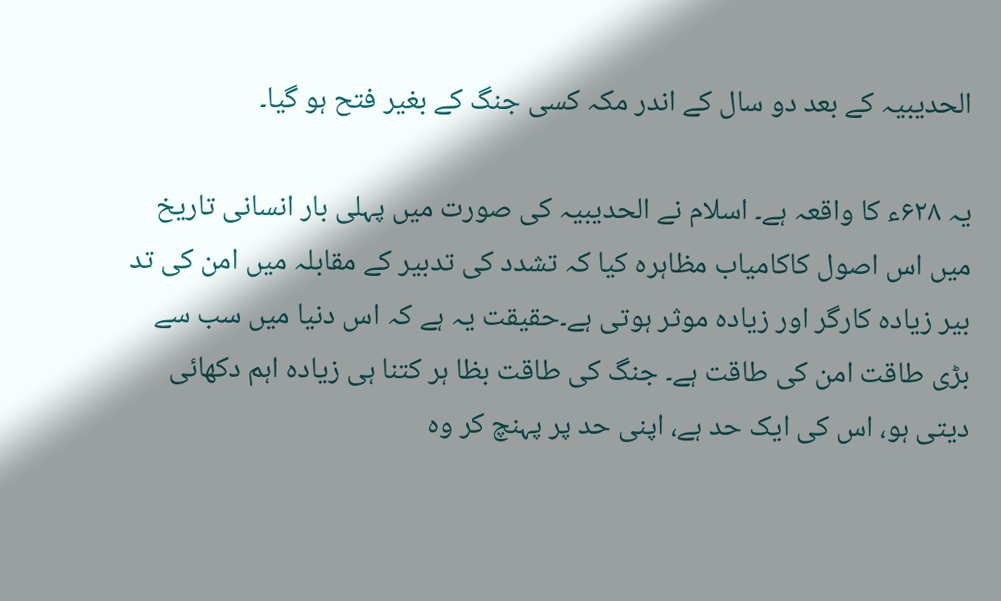الحدیبیہ کے بعد دو سال کے اندر مکہ کسی جنگ کے بغیر فتح ہو گیا۔

یہ ۶۲۸ء کا واقعہ ہے۔ اسلام نے الحدیبیہ کی صورت میں پہلی بار انسانی تاریخ میں اس اصول کاکامیاب مظاہرہ کیا کہ تشدد کی تدبیر کے مقابلہ میں امن کی تد بیر زیادہ کارگر اور زیادہ موثر ہوتی ہے۔حقیقت یہ ہے کہ اس دنیا میں سب سے بڑی طاقت امن کی طاقت ہے۔ جنگ کی طاقت بظا ہر کتنا ہی زیادہ اہم دکھائی دیتی ہو، اس کی ایک حد ہے، اپنی حد پر پہنچ کر وہ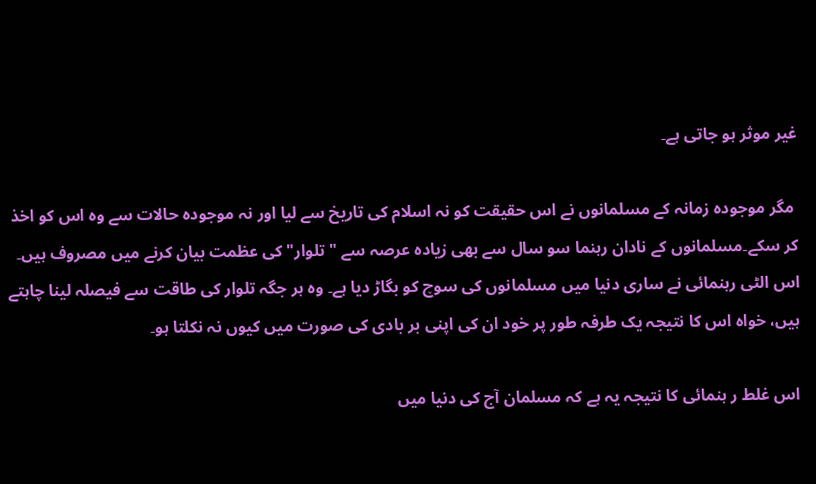غیر موثر ہو جاتی ہے۔

 مگر موجودہ زمانہ کے مسلمانوں نے اس حقیقت کو نہ اسلام کی تاریخ سے لیا اور نہ موجودہ حالات سے وہ اس کو اخذ کر سکے۔مسلمانوں کے نادان رہنما سو سال سے بھی زیادہ عرصہ سے "تلوار" کی عظمت بیان کرنے میں مصروف ہیں۔ اس الٹی رہنمائی نے ساری دنیا میں مسلمانوں کی سوچ کو بگاڑ دیا ہے۔ وہ ہر جگہ تلوار کی طاقت سے فیصلہ لینا چاہتے ہیں، خواہ اس کا نتیجہ یک طرفہ طور پر خود ان کی اپنی بر بادی کی صورت میں کیوں نہ نکلتا ہو۔

اس غلط ر ہنمائی کا نتیجہ یہ ہے کہ مسلمان آج کی دنیا میں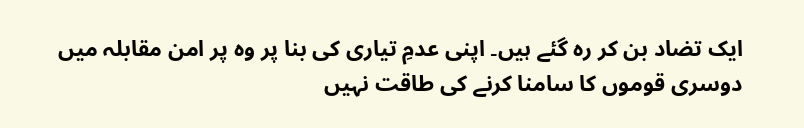ایک تضاد بن کر رہ گئے ہیں۔ اپنی عدمِ تیاری کی بنا پر وہ پر امن مقابلہ میں دوسری قوموں کا سامنا کرنے کی طاقت نہیں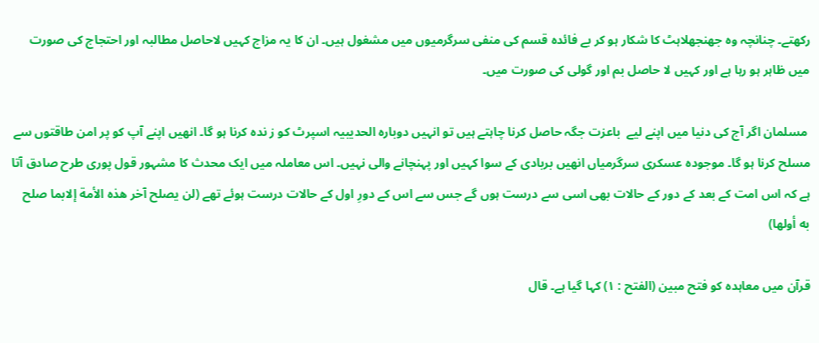رکھتے۔ چنانچہ وہ جھنجھلاہٹ کا شکار ہو کر بے فائدہ قسم کی منفی سرگرمیوں میں مشغول ہیں۔ ان کا یہ مزاج کہیں لاحاصل مطالبہ اور احتجاج کی صورت میں ظاہر ہو رہا ہے اور کہیں لا حاصل بم اور گولی کی صورت میں۔

 مسلمان اگر آج کی دنیا میں اپنے لیے  باعزت جگہ حاصل کرنا چاہتے ہیں تو انہیں دوبارہ الحدیبیہ اسپرٹ کو ز ندہ کرنا ہو گا۔ انھیں اپنے آپ کو پر امن طاقتوں سے مسلح کرنا ہو گا۔ موجودہ عسکری سرگرمیاں انھیں بربادی کے سوا کہیں اور پہنچانے والی نہیں۔ اس معاملہ میں ایک محدث کا مشہور قول پوری طرح صادق آتا ہے کہ اس امت کے بعد کے دور کے حالات بھی اسی سے درست ہوں گے جس سے اس کے دورِ اول کے حالات درست ہوئے تھے (لن یصلح آخر هذه الأمة إلابما صلح به أولها)

قرآن میں معاہدہ کو فتح مبین (الفتح : ۱) کہا گیا ہے۔ قال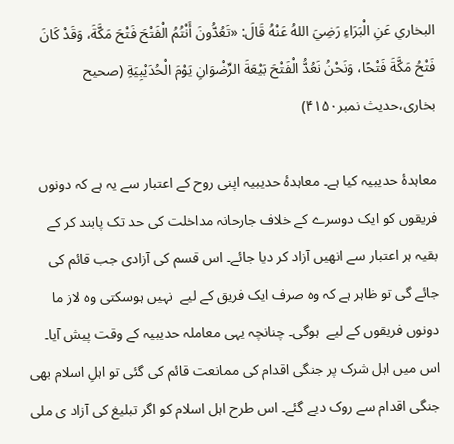البخاري عَنِ ‌الْبَرَاءِ رَضِيَ اللهُ عَنْهُ قَالَ: «تَعُدُّونَ أَنْتُمُ الْفَتْحَ فَتْحَ مَكَّةَ، وَقَدْ كَانَ فَتْحُ مَكَّةَ فَتْحًا، وَنَحْنُ نَعُدُّ الْفَتْحَ بَيْعَةَ الرِّضْوَانِ يَوْمَ الْحُدَيْبِيَةِ (صحیح بخاری،حدیث نمبر۴۱۵۰)

معاہدۂ حدیبیہ کیا ہے۔ معاہدۂ حدیبیہ اپنی روح کے اعتبار سے یہ ہے کہ دونوں فریقوں کو ایک دوسرے کے خلاف جارحانہ مداخلت کی حد تک پابند کر کے بقیہ ہر اعتبار سے انھیں آزاد کر دیا جائے۔ اس قسم کی آزادی جب قائم کی جائے گی تو ظاہر ہے کہ وہ صرف ایک فریق کے لیے  نہیں ہوسکتی وہ لاز ما دونوں فریقوں کے لیے  ہوگی۔ چنانچہ یہی معاملہ حدیبیہ کے وقت پیش آیا۔ اس میں اہل شرک پر جنگی اقدام کی ممانعت قائم کی گئی تو اہلِ اسلام بھی جنگی اقدام سے روک دیے گئے۔ اس طرح اہل اسلام کو اگر تبلیغ کی آزاد ی ملی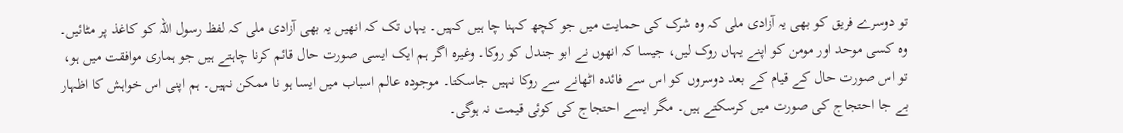تو دوسرے فریق کو بھی یہ آزادی ملی کہ وہ شرک کی حمایت میں جو کچھ کہنا چا ہیں کہیں۔ یہاں تک کہ انھیں یہ بھی آزادی ملی کہ لفظ رسول اللہ کو کاغذ پر مٹائیں۔ وہ کسی موحد اور مومن کو اپنے یہاں روک لیں، جیسا کہ انھوں نے ابو جندل کو روکا۔ وغیرہ اگر ہم ایک ایسی صورت حال قائم کرنا چاہتے ہیں جو ہماری موافقت میں ہو، تو اس صورت حال کے قیام کے بعد دوسروں کو اس سے فائدہ اٹھانے سے روکا نہیں جاسکتا۔ موجودہ عالم اسباب میں ایسا ہو نا ممکن نہیں۔ ہم اپنی اس خواہش کا اظہار بے جا احتجاج کی صورت میں کرسکتے ہیں۔ مگر ایسے احتجاج کی کوئی قیمت نہ ہوگی۔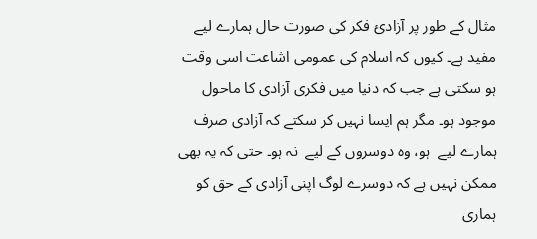مثال کے طور پر آزادیٔ فکر کی صورت حال ہمارے لیے  مفید ہے۔ کیوں کہ اسلام کی عمومی اشاعت اسی وقت ہو سکتی ہے جب کہ دنیا میں فکری آزادی کا ماحول موجود ہو۔ مگر ہم ایسا نہیں کر سکتے کہ آزادی صرف ہمارے لیے  ہو، وہ دوسروں کے لیے  نہ ہو۔ حتی کہ یہ بھی ممکن نہیں ہے کہ دوسرے لوگ اپنی آزادی کے حق کو ہماری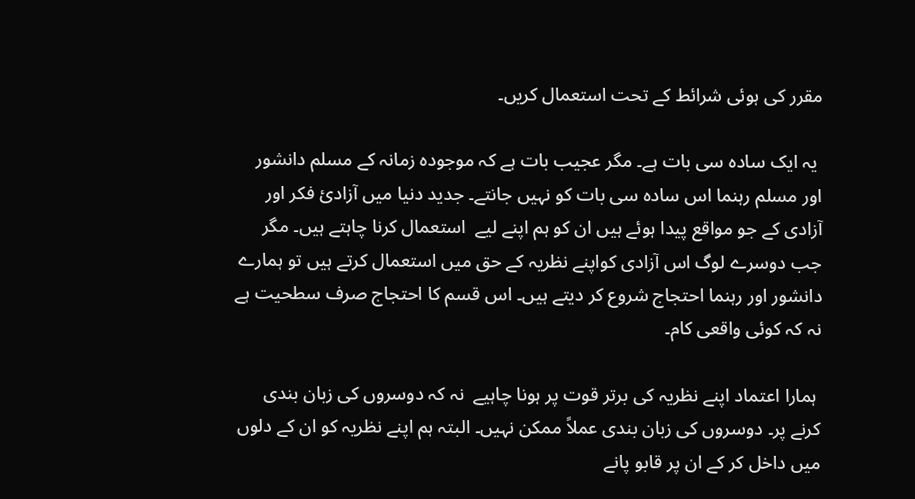مقرر کی ہوئی شرائط کے تحت استعمال کریں۔

 یہ ایک سادہ سی بات ہے۔ مگر عجیب بات ہے کہ موجودہ زمانہ کے مسلم دانشور اور مسلم رہنما اس سادہ سی بات کو نہیں جانتے۔ جدید دنیا میں آزادیٔ فکر اور آزادی کے جو مواقع پیدا ہوئے ہیں ان کو ہم اپنے لیے  استعمال کرنا چاہتے ہیں۔ مگر جب دوسرے لوگ اس آزادی کواپنے نظریہ کے حق میں استعمال کرتے ہیں تو ہمارے دانشور اور رہنما احتجاج شروع کر دیتے ہیں۔ اس قسم کا احتجاج صرف سطحیت ہے نہ کہ کوئی واقعی کام۔

 ہمارا اعتماد اپنے نظریہ کی برتر قوت پر ہونا چاہیے  نہ کہ دوسروں کی زبان بندی کرنے پر۔ دوسروں کی زبان بندی عملاً ممکن نہیں۔ البتہ ہم اپنے نظریہ کو ان کے دلوں میں داخل کر کے ان پر قابو پانے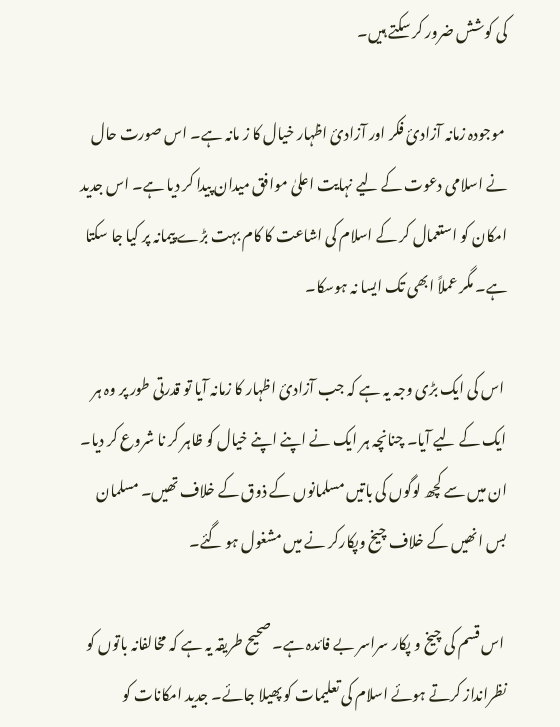کی کوشش ضرور کر سکتے ہیں۔

 موجودہ زمانہ آزادیٔ فکر اور آزادیٔ اظہار خیال کا ز مانہ ہے۔ اس صورت حال نے اسلامی دعوت کے لیے نہایت اعلیٰ موافق میدان پیدا کر دیا ہے۔ اس جدید امکان کو استعمال کر کے اسلام کی اشاعت کا کام بہت بڑے پیمانہ پر کیا جا سکتا ہے۔ مگر عملاً ابھی تک ایسا نہ ہوسکا۔

 اس کی ایک بڑی وجہ یہ ہے کہ جب آزادیٔ اظہار کا زمانہ آیا تو قدرتی طور پر وہ ہر ایک کے لیے آیا۔ چنانچہ ہر ایک نے اپنے اپنے خیال کو ظاہر کر نا شروع کر دیا۔ ان میں سے کچھ لوگوں کی باتیں مسلمانوں کے ذوق کے خلاف تھیں۔ مسلمان بس انھیں کے خلاف چیخ وپکارکر نے میں مشغول ہو گئے۔

 اس قسم کی چیخ و پکار سراسر بے فائدہ ہے۔ صحیح طریقہ یہ ہے کہ مخالفانہ باتوں کو نظرانداز کرتے ہوئے اسلام کی تعلیمات کو پھیلا جائے۔ جدید امکانات کو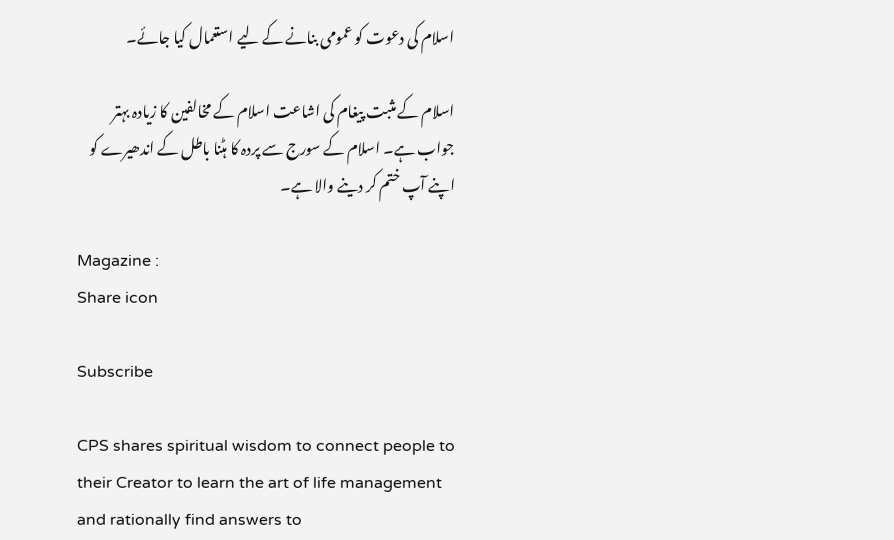اسلام کی دعوت کو عمومی بنانے کے لیے استعمال کیا جائے۔

اسلام کے مثبت پیغام کی اشاعت اسلام کے مخالفین کا زیادہ بہتر جواب ہے۔ اسلام کے سورج سے پردہ کا ہٹنا باطل کے اندھیرے کو اپنے آپ ختم کر دینے والا ہے۔

Magazine :
Share icon

Subscribe

CPS shares spiritual wisdom to connect people to their Creator to learn the art of life management and rationally find answers to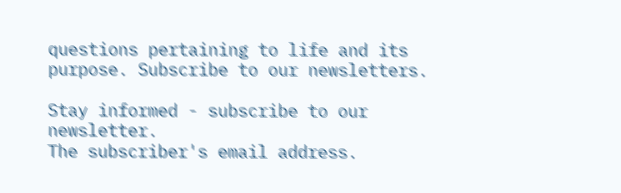questions pertaining to life and its purpose. Subscribe to our newsletters.

Stay informed - subscribe to our newsletter.
The subscriber's email address.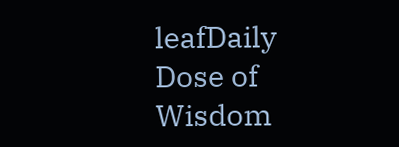leafDaily Dose of Wisdom